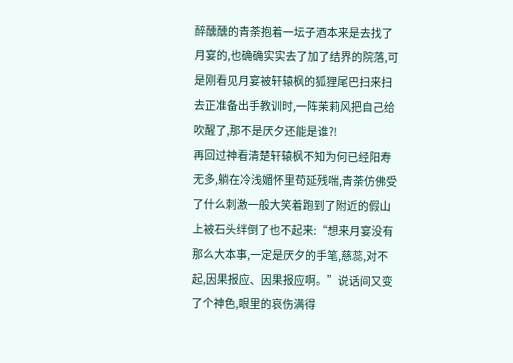醉醺醺的青荼抱着一坛子酒本来是去找了月宴的,也确确实实去了加了结界的院落,可是刚看见月宴被轩辕枫的狐狸尾巴扫来扫去正准备出手教训时,一阵茉莉风把自己给吹醒了,那不是厌夕还能是谁?!
再回过神看清楚轩辕枫不知为何已经阳寿无多,躺在冷浅媚怀里苟延残喘,青荼仿佛受了什么刺激一般大笑着跑到了附近的假山上被石头绊倒了也不起来:“想来月宴没有那么大本事,一定是厌夕的手笔,慈蕊,对不起,因果报应、因果报应啊。”说话间又变了个神色,眼里的哀伤满得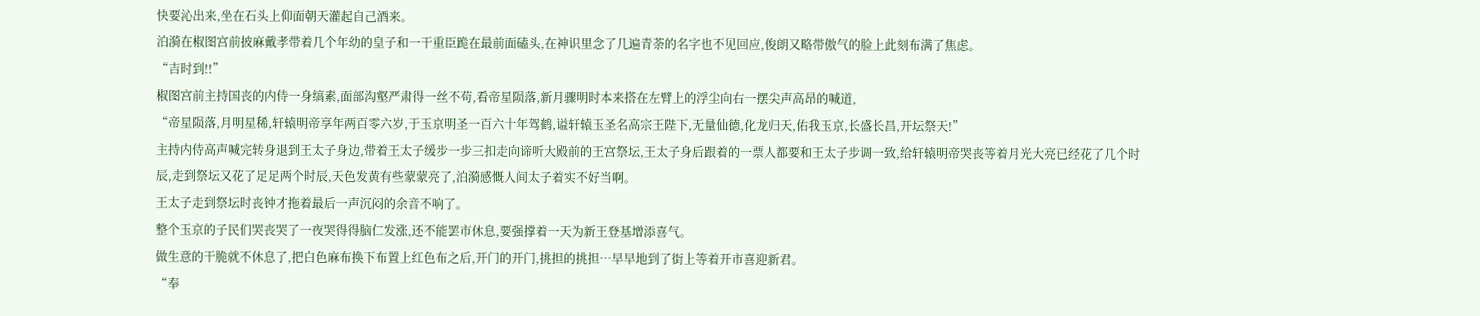快要沁出来,坐在石头上仰面朝天灌起自己酒来。
泊漪在椒图宫前披麻戴孝带着几个年幼的皇子和一干重臣跪在最前面磕头,在神识里念了几遍青荼的名字也不见回应,俊朗又略带傲气的脸上此刻布满了焦虑。
“吉时到!!”
椒图宫前主持国丧的内侍一身缟素,面部沟壑严肃得一丝不苟,看帝星陨落,新月骤明时本来搭在左臂上的浮尘向右一摆尖声高昂的喊道,
“帝星陨落,月明星稀,轩辕明帝享年两百零六岁,于玉京明圣一百六十年驾鹤,谥轩辕玉圣名高宗王陛下,无量仙德,化龙归天,佑我玉京,长盛长昌,开坛祭天!”
主持内侍高声喊完转身退到王太子身边,带着王太子缓步一步三扣走向谛听大殿前的王宫祭坛,王太子身后跟着的一票人都要和王太子步调一致,给轩辕明帝哭丧等着月光大亮已经花了几个时辰,走到祭坛又花了足足两个时辰,天色发黄有些蒙蒙亮了,泊漪感慨人间太子着实不好当啊。
王太子走到祭坛时丧钟才拖着最后一声沉闷的余音不响了。
整个玉京的子民们哭丧哭了一夜哭得得脑仁发涨,还不能罢市休息,要强撑着一天为新王登基增添喜气。
做生意的干脆就不休息了,把白色麻布换下布置上红色布之后,开门的开门,挑担的挑担…早早地到了街上等着开市喜迎新君。
“奉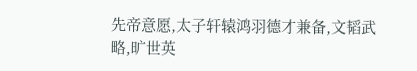先帝意愿,太子轩辕鸿羽德才兼备,文韬武略,旷世英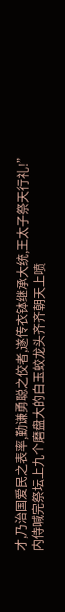才,乃治国爱民之表率,勤谦勇聪之佼者,遂传衣钵继承大统,王太子祭天行礼!”
内侍喊完祭坛上九个磨盘大的白玉蛟龙头齐齐朝天上喷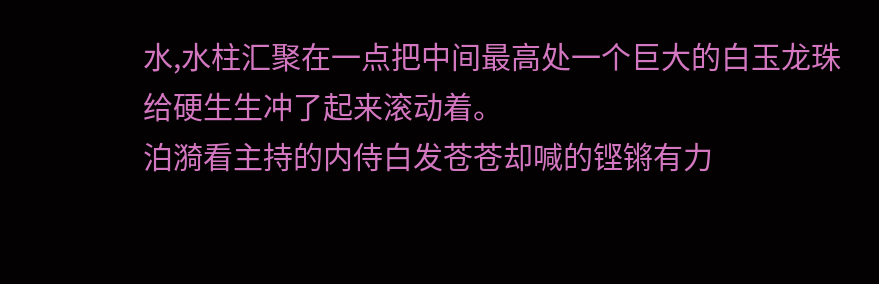水,水柱汇聚在一点把中间最高处一个巨大的白玉龙珠给硬生生冲了起来滚动着。
泊漪看主持的内侍白发苍苍却喊的铿锵有力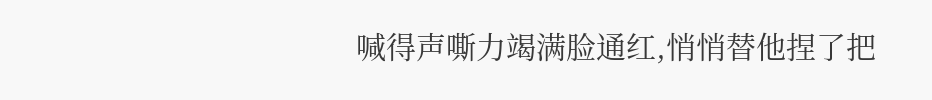喊得声嘶力竭满脸通红,悄悄替他捏了把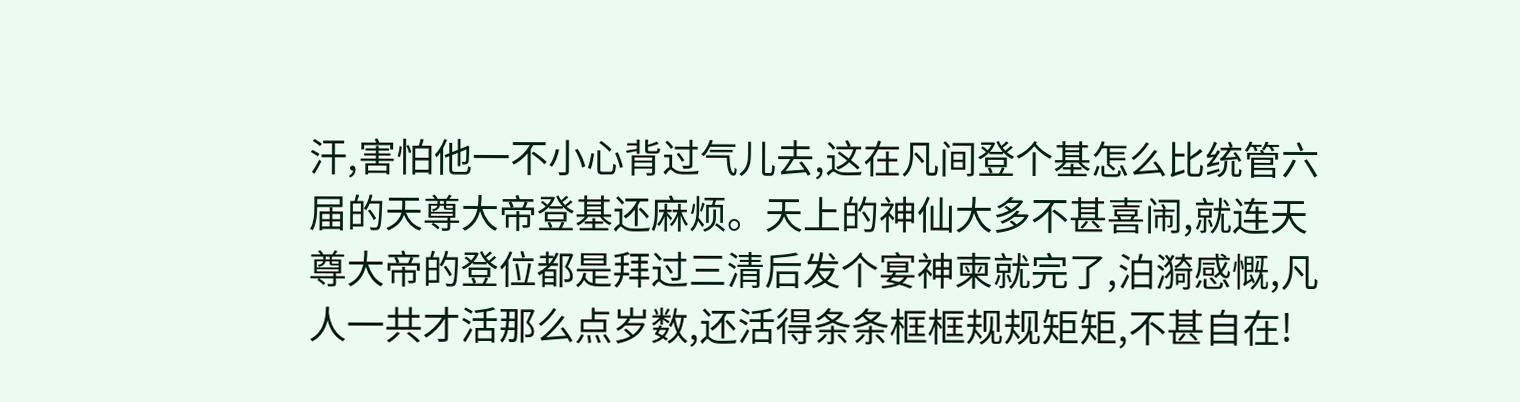汗,害怕他一不小心背过气儿去,这在凡间登个基怎么比统管六届的天尊大帝登基还麻烦。天上的神仙大多不甚喜闹,就连天尊大帝的登位都是拜过三清后发个宴神柬就完了,泊漪感慨,凡人一共才活那么点岁数,还活得条条框框规规矩矩,不甚自在!